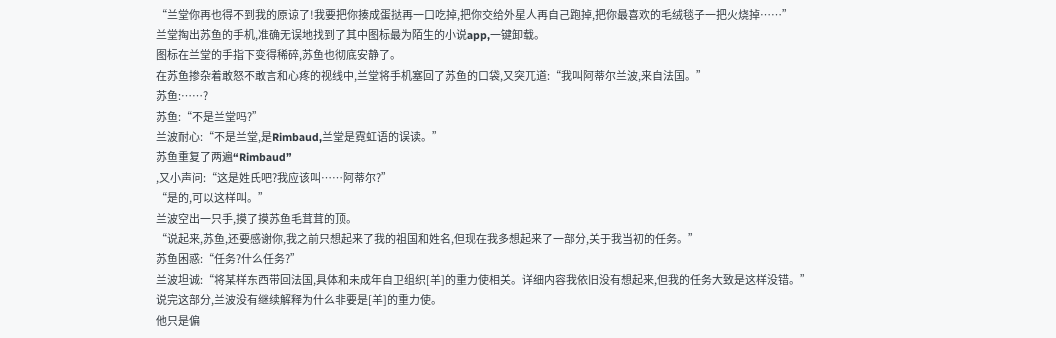“兰堂你再也得不到我的原谅了!我要把你揍成蛋挞再一口吃掉,把你交给外星人再自己跑掉,把你最喜欢的毛绒毯子一把火烧掉……”
兰堂掏出苏鱼的手机,准确无误地找到了其中图标最为陌生的小说app,一键卸载。
图标在兰堂的手指下变得稀碎,苏鱼也彻底安静了。
在苏鱼掺杂着敢怒不敢言和心疼的视线中,兰堂将手机塞回了苏鱼的口袋,又突兀道:“我叫阿蒂尔兰波,来自法国。”
苏鱼:……?
苏鱼:“不是兰堂吗?”
兰波耐心:“不是兰堂,是Rimbaud,兰堂是霓虹语的误读。”
苏鱼重复了两遍“Rimbaud”
,又小声问:“这是姓氏吧?我应该叫……阿蒂尔?”
“是的,可以这样叫。”
兰波空出一只手,摸了摸苏鱼毛茸茸的顶。
“说起来,苏鱼,还要感谢你,我之前只想起来了我的祖国和姓名,但现在我多想起来了一部分,关于我当初的任务。”
苏鱼困惑:“任务?什么任务?”
兰波坦诚:“将某样东西带回法国,具体和未成年自卫组织[羊]的重力使相关。详细内容我依旧没有想起来,但我的任务大致是这样没错。”
说完这部分,兰波没有继续解释为什么非要是[羊]的重力使。
他只是偏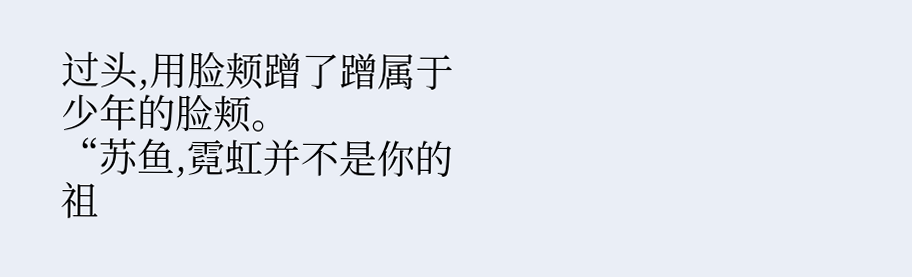过头,用脸颊蹭了蹭属于少年的脸颊。
“苏鱼,霓虹并不是你的祖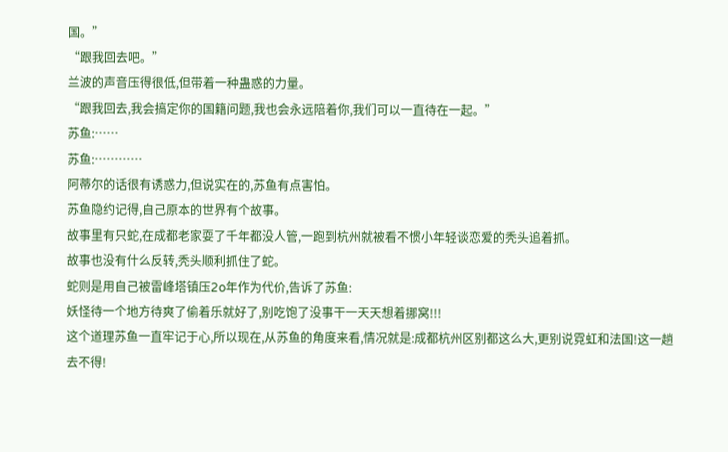国。”
“跟我回去吧。”
兰波的声音压得很低,但带着一种蛊惑的力量。
“跟我回去,我会搞定你的国籍问题,我也会永远陪着你,我们可以一直待在一起。”
苏鱼:……
苏鱼:…………
阿蒂尔的话很有诱惑力,但说实在的,苏鱼有点害怕。
苏鱼隐约记得,自己原本的世界有个故事。
故事里有只蛇,在成都老家耍了千年都没人管,一跑到杭州就被看不惯小年轻谈恋爱的秃头追着抓。
故事也没有什么反转,秃头顺利抓住了蛇。
蛇则是用自己被雷峰塔镇压2o年作为代价,告诉了苏鱼:
妖怪待一个地方待爽了偷着乐就好了,别吃饱了没事干一天天想着挪窝!!!
这个道理苏鱼一直牢记于心,所以现在,从苏鱼的角度来看,情况就是:成都杭州区别都这么大,更别说霓虹和法国!这一趟去不得!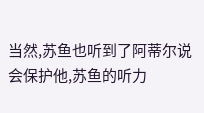当然,苏鱼也听到了阿蒂尔说会保护他,苏鱼的听力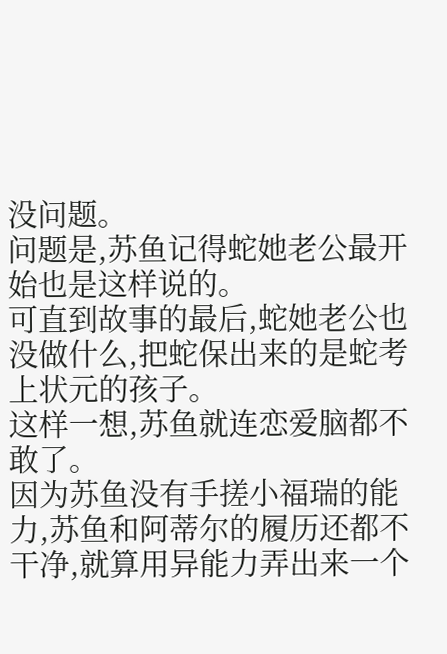没问题。
问题是,苏鱼记得蛇她老公最开始也是这样说的。
可直到故事的最后,蛇她老公也没做什么,把蛇保出来的是蛇考上状元的孩子。
这样一想,苏鱼就连恋爱脑都不敢了。
因为苏鱼没有手搓小福瑞的能力,苏鱼和阿蒂尔的履历还都不干净,就算用异能力弄出来一个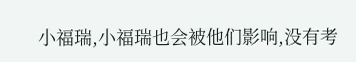小福瑞,小福瑞也会被他们影响,没有考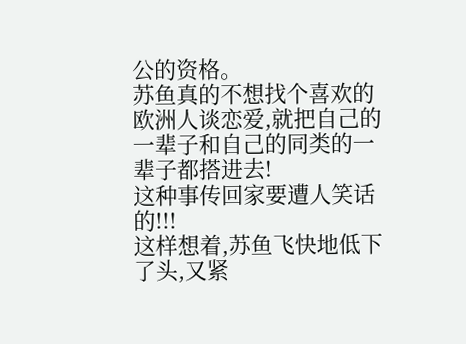公的资格。
苏鱼真的不想找个喜欢的欧洲人谈恋爱,就把自己的一辈子和自己的同类的一辈子都搭进去!
这种事传回家要遭人笑话的!!!
这样想着,苏鱼飞快地低下了头,又紧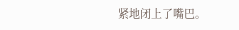紧地闭上了嘴巴。